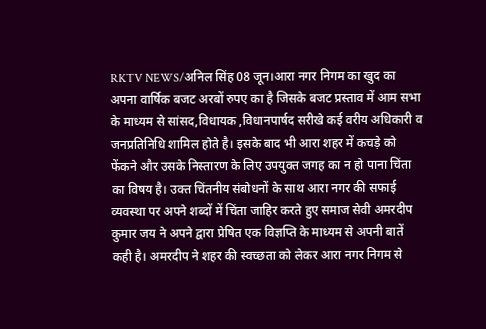RKTV NEWS/अनिल सिंह 08 जून।आरा नगर निगम का खुद का अपना वार्षिक बजट अरबों रुपए का है जिसके बजट प्रस्ताव में आम सभा के माध्यम से सांसद,विधायक ,विधानपार्षद सरीखे कई वरीय अधिकारी व जनप्रतिनिधि शामिल होते है। इसके बाद भी आरा शहर में कचड़े को फेंकने और उसके निस्तारण के लिए उपयुक्त जगह का न हो पाना चिंता का विषय है। उक्त चिंतनीय संबोधनों के साथ आरा नगर की सफाई व्यवस्था पर अपने शब्दों में चिंता जाहिर करते हुए समाज सेवी अमरदीप कुमार जय ने अपने द्वारा प्रेषित एक विज्ञप्ति के माध्यम से अपनी बातें कही है। अमरदीप ने शहर की स्वच्छता को लेकर आरा नगर निगम से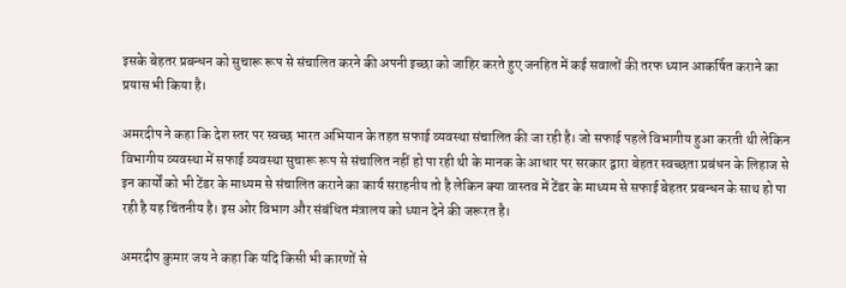इसके बेहतर प्रबन्धन को सुचारू रूप से संचालित करने की अपनी इच्छा को जाहिर करते हुए जनहित में कई सवालों की तरफ ध्यान आकर्षित कराने का प्रयास भी किया है।

अमरदीप ने कहा कि देश स्तर पर स्वच्छ भारत अभियान के तहत सफाई व्यवस्था संचालित की जा रही है। जो सफाई पहले विभागीय हुआ करती थी लेकिन विभागीय व्यवस्था में सफाई व्यवस्था सुचारू रूप से संचालित नहीं हो पा रही थी के मानक के आधार पर सरकार द्वारा बेहतर स्वच्छता प्रबंधन के लिहाज से इन कार्यों को भी टेंडर के माध्यम से संचालित कराने का कार्य सराहनीय तो है लेकिन क्या वास्तव में टेंडर के माध्यम से सफाई बेहतर प्रबन्धन के साथ हो पा रही है यह चिंतनीय है। इस ओर विभाग और संबंधित मंत्रालय को ध्यान देने की जरूरत है।

अमरदीप कुमार जय ने कहा कि यदि किसी भी कारणों से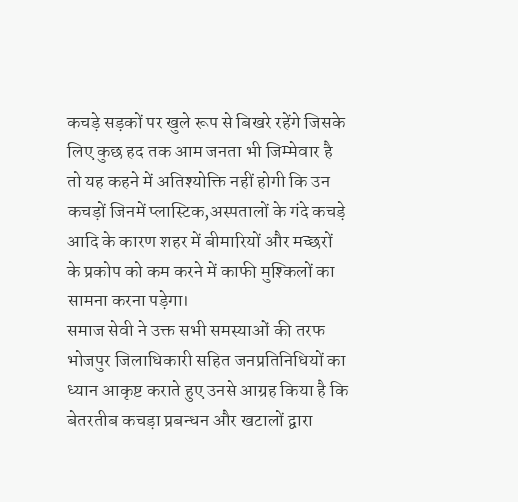कचड़े सड़कों पर खुले रूप से बिखरे रहेंगे जिसके लिए कुछ हद तक आम जनता भी जिम्मेवार है तो यह कहने में अतिश्योक्ति नहीं होगी कि उन कचड़ों जिनमें प्लास्टिक,अस्पतालों के गंदे कचड़े आदि के कारण शहर में बीमारियों और मच्छरों के प्रकोप को कम करने में काफी मुश्किलों का सामना करना पड़ेगा।
समाज सेवी ने उक्त सभी समस्याओं की तरफ भोजपुर जिलाधिकारी सहित जनप्रतिनिधियों का ध्यान आकृष्ट कराते हुए उनसे आग्रह किया है कि बेतरतीब कचड़ा प्रबन्धन और खटालों द्वारा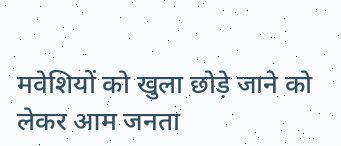मवेशियों को खुला छोड़े जाने को लेकर आम जनता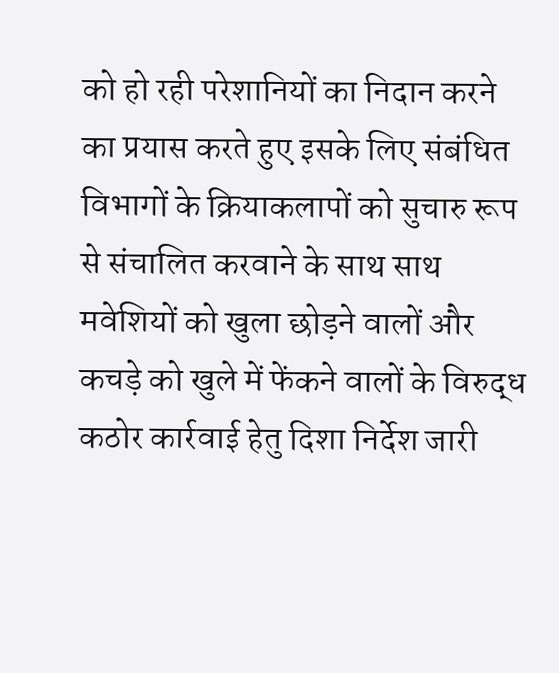को हो रही परेशानियों का निदान करने का प्रयास करते हुए इसके लिए संबंधित विभागों के क्रियाकलापों को सुचारु रूप से संचालित करवाने के साथ साथ मवेशियों को खुला छोड़ने वालों और कचड़े को खुले में फेंकने वालों के विरुद्ध कठोर कार्रवाई हेतु दिशा निर्देश जारी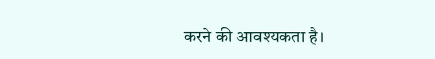करने की आवश्यकता है।